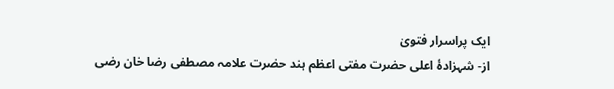ایک پراسرار فتویٰ
از- شہزادۂ اعلی حضرت مفتی اعظم ہند حضرت علامہ مصطفی رضا خان رضی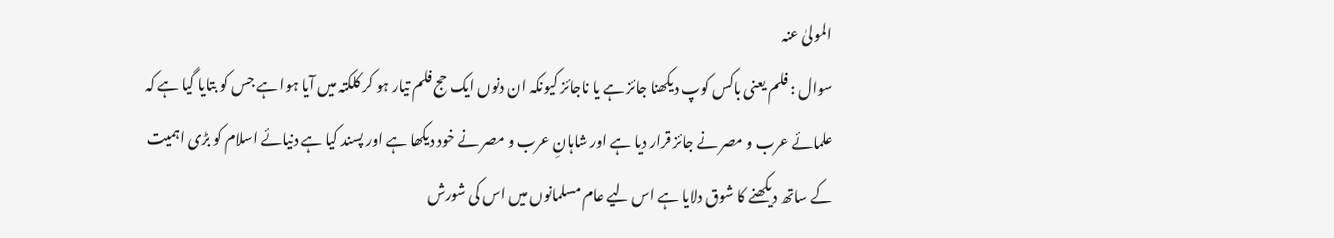المولیٰ عنہ
سوال : فلم یعنی باکس کوپ دیکھنا جائز ہے یا ناجائز کیونکہ ان دنوں ایک حج فلم تیار ہو کر کلکتہ میں آیا ہوا ہے جس کو بتایا گیا ہے کہ علمائے عرب و مصر نے جائز قرار دیا ہے اور شاہانِ عرب و مصر نے خود دیکھا ہے اور پسند کیا ہے دنیائے اسلام کو بڑی اہمیت کے ساتھ دیکھنے کا شوق دلایا ہے اس لیے عام مسلمانوں میں اس کی شورش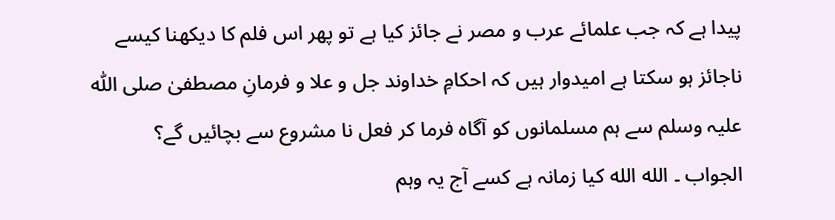پیدا ہے کہ جب علمائے عرب و مصر نے جائز کیا ہے تو پھر اس فلم کا دیکھنا کیسے ناجائز ہو سکتا ہے امیدوار ہیں کہ احکامِ خداوند جل و علا و فرمانِ مصطفیٰ صلی اللّٰه علیہ وسلم سے ہم مسلمانوں کو آگاہ فرما کر فعل نا مشروع سے بچائیں گے؟
الجواب ۔ الله الله کیا زمانہ ہے کسے آج یہ وہم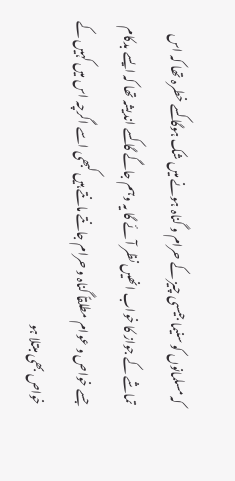کہ مسلمانوں کو سنیما جیسی چیز کے حرام و گناہ ہونے میں شک ہوگا کسے خطرہ تھا کہ اس تماشے کے جواز کا خواب انھیں نظر آئے گا یہ وہم جاگے گا کسے اندیشہ تھا کہ ایسے بدکام جسے خواص و عوام مطلقاً گناہ و حرام جانتے مانتے ہیں کبھی اسے اگرچہ اس میں کہیں کے خواص بھی مبتلا ہو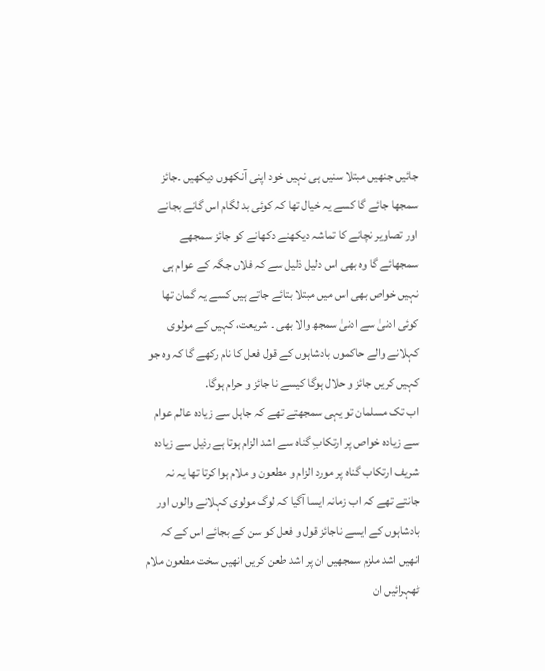جائیں جنھیں مبتلا سنیں ہی نہیں خود اپنی آنکھوں دیکھیں ۔جائز سمجھا جائے گا کسے یہ خیال تھا کہ کوئی بد لگام اس گانے بجانے اور تصاویر نچانے کا تماشہ دیکھنے دکھانے کو جائز سمجھے سمجھائے گا وہ بھی اس دلیل ذلیل سے کہ فلاں جگہ کے عوام ہی نہیں خواص بھی اس میں مبتلا بتائے جاتے ہیں کسے یہ گمان تھا کوئی ادنیٰ سے ادنیٰ سمجھ والا بھی ۔ شریعت، کہیں کے مولوی کہلانے والے حاکموں بادشاہوں کے قول فعل کا نام رکھے گا کہ وہ جو کہیں کریں جائز و حلال ہوگا کیسے نا جائز و حرام ہوگا.
اب تک مسلمان تو یہی سمجھتے تھے کہ جاہل سے زیادہ عالم عوام سے زیادہ خواص پر ارتکابِ گناہ سے اشد الزام ہوتا ہے رذیل سے زیادہ شریف ارتکاب گناہ پر مورد الزام و مطعون و ملام ہوا کرتا تھا یہ نہ جانتے تھے کہ اب زمانہ ایسا آگیا کہ لوگ مولوی کہلانے والوں اور بادشاہوں کے ایسے ناجائز قول و فعل کو سن کے بجائے اس کے کہ انھیں اشد ملزم سمجھیں ان پر اشد طعن کریں انھیں سخت مطعون ملام ٹھہرائیں ان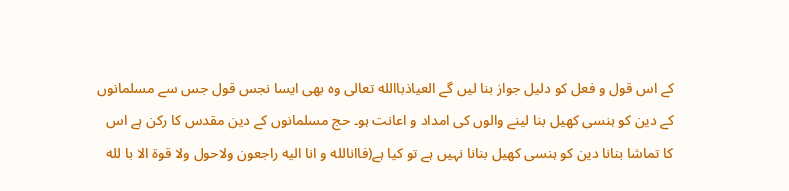کے اس قول و فعل کو دلیل جواز بنا لیں گے العیاذباالله تعالی وہ بھی ایسا نجس قول جس سے مسلمانوں کے دین کو ہنسی کھیل بنا لینے والوں کی امداد و اعانت ہو۔ حج مسلمانوں کے دین مقدس کا رکن ہے اس کا تماشا بنانا دین کو ہنسی کھیل بنانا نہیں ہے تو کیا ہے(فاانالله و انا اليه راجعون ولاحول ولا قوۃ الا با لله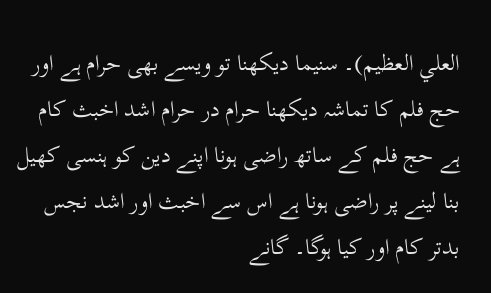العلي العظيم)۔ سنیما دیکھنا تو ویسے بھی حرام ہے اور حج فلم کا تماشہ دیکھنا حرام در حرام اشد اخبث کام ہے حج فلم کے ساتھ راضی ہونا اپنے دین کو ہنسی کھیل بنا لینے پر راضی ہونا ہے اس سے اخبث اور اشد نجس بدتر کام اور کیا ہوگا۔ گانے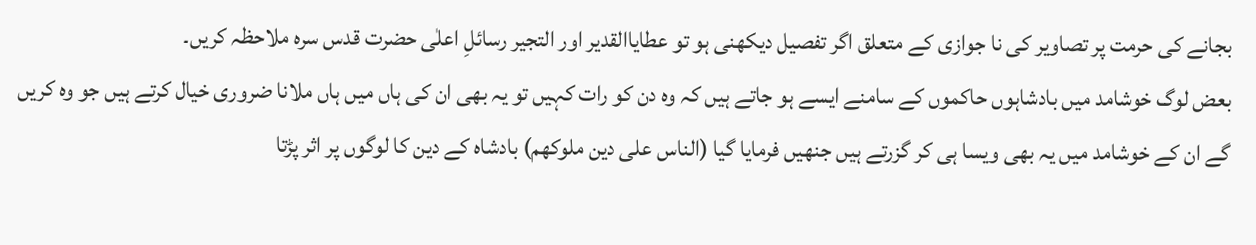بجانے کی حرمت پر تصاویر کی نا جوازی کے متعلق اگر تفصیل دیکھنی ہو تو عطایاالقدیر اور التجیر رسائلِ اعلٰی حضرت قدس سرہ ملاحظہ کریں۔
بعض لوگ خوشامد میں بادشاہوں حاکموں کے سامنے ایسے ہو جاتے ہیں کہ وہ دن کو رات کہیں تو یہ بھی ان کی ہاں میں ہاں ملانا ضروری خیال کرتے ہیں جو وہ کریں گے ان کے خوشامد میں یہ بھی ویسا ہی کر گزرتے ہیں جنھیں فرمایا گیا (الناس على دین ملوكهم) بادشاہ کے دین کا لوگوں پر اثر پڑتا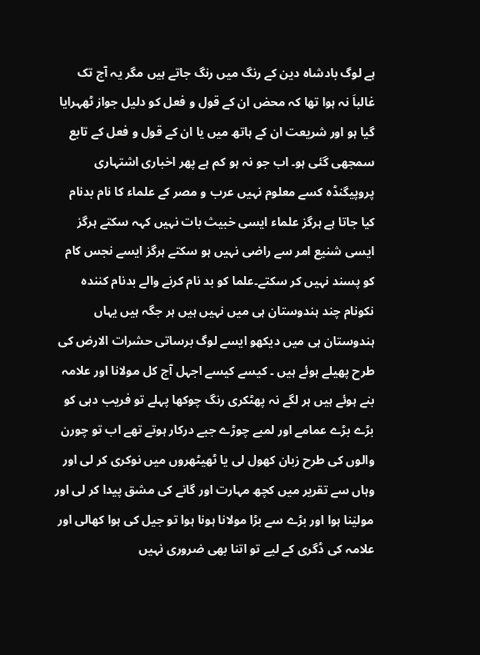ہے لوگ بادشاہ دین کے رنگ میں رنگ جاتے ہیں مگر یہ آج تک غالباَ نہ ہوا تھا کہ محض ان کے قول و فعل کو دلیل جواز ٹھہرایا گیا ہو اور شریعت ان کے ہاتھ میں یا ان کے قول و فعل کے تابع سمجھی گئی ہو۔ اب جو نہ ہو کم ہے پھر اخباری اشتہاری پروپیگنڈہ کسے معلوم نہیں عرب و مصر کے علماء کا نام بدنام کیا جاتا ہے ہرگز علماء ایسی خبیث بات نہیں کہہ سکتے ہرگز ایسی شنیع امر سے راضی نہیں ہو سکتے ہرگز ایسے نجس کام کو پسند نہیں کر سکتے۔علما کو بد نام کرنے والے بدنام کنندہ نکونام چند ہندوستان ہی میں نہیں ہیں ہر جگہ ہیں یہاں ہندوستان ہی میں دیکھو ایسے لوگ برساتی حشرات الارض کی طرح پھیلے ہوئے ہیں ۔ کیسے کیسے اجہل آج کل مولانا اور علامہ بنے ہوئے ہیں ہر لگے نہ پھٹکری رنگ چوکھا پہلے تو فریب دہی کو بڑے بڑے عمامے اور لمبے چوڑے جبے درکار ہوتے تھے اب تو چورن والوں کی طرح زبان کھول لی یا ٹھیٹھروں میں نوکری کر لی اور وہاں سے تقریر میں کچھ مہارت اور گانے کی مشق پیدا کر لی اور مولیٰنا ہوا اور بڑے سے بڑا مولانا ہونا ہوا تو جیل کی ہوا کھالی اور علامہ کی ڈگری کے لیے تو اتنا بھی ضروری نہیں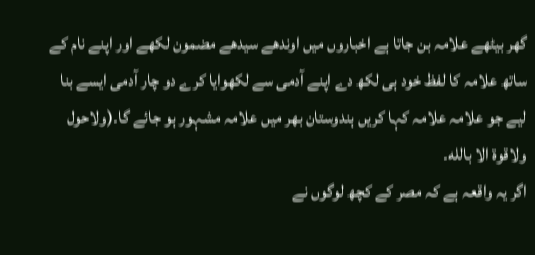گھر بیٹھے علامہ بن جاتا ہے اخباروں میں اوندھے سیدھے مضمون لکھے اور اپنے نام کے ساتھ علامہ کا لفظ خود ہی لکھ دے اپنے آدمی سے لکھوایا کرے دو چار آدمی ایسے بنا لیے جو علامہ علامہ کہا کریں ہندوستان بھر میں علامہ مشہور ہو جائے گا۔(ولاحول ولاقوة الا بالله۔
اگر یہ واقعہ ہے کہ مصر کے کچھ لوگوں نے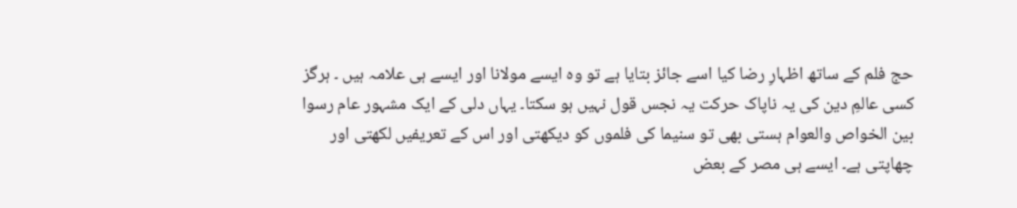حج فلم کے ساتھ اظہارِ رضا کیا اسے جائز بتایا ہے تو وہ ایسے مولانا اور ایسے ہی علامہ ہیں ۔ ہرگز کسی عالمِ دین کی یہ ناپاک حرکت یہ نجس قول نہیں ہو سکتا۔ یہاں دلی کے ایک مشہور عام رسوا بین الخواص والعوام ہستی بھی تو سنیما کی فلموں کو دیکھتی اور اس کے تعریفیں لکھتی اور چھاپتی ہے۔ ایسے ہی مصر کے بعض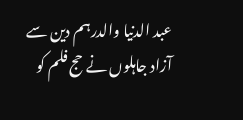عبد الدنیا والدرہم دین سے آزاد جاہلوں نے حج فلم کو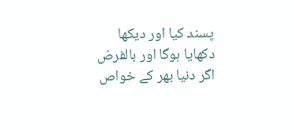پسند کیا اور دیکھا دکھایا ہوگا اور بالفرض اگر دنیا بھر کے خواص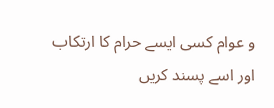و عوام کسی ایسے حرام کا ارتکاب اور اسے پسند کریں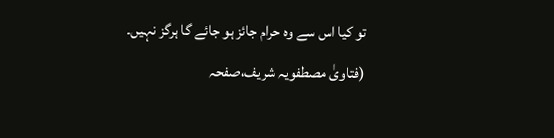تو کیا اس سے وہ حرام جائز ہو جائے گا ہرگز نہیں۔
(فتاویٰ مصطفویہ شریف،صفحہ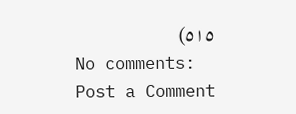٥١٥)
No comments:
Post a Comment